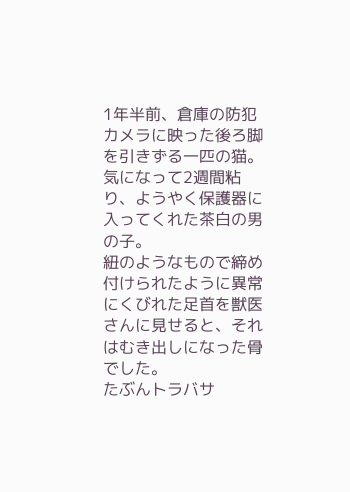1年半前、倉庫の防犯カメラに映った後ろ脚を引きずる一匹の猫。
気になって2週間粘り、ようやく保護器に入ってくれた茶白の男の子。
紐のようなもので締め付けられたように異常にくびれた足首を獣医さんに見せると、それはむき出しになった骨でした。
たぶんトラバサ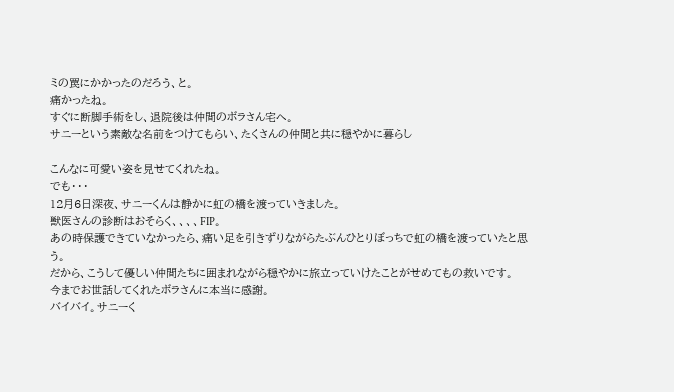ミの罠にかかったのだろう、と。
痛かったね。
すぐに断脚手術をし、退院後は仲間のボラさん宅へ。
サニーという素敵な名前をつけてもらい、たくさんの仲間と共に穏やかに暮らし

こんなに可愛い姿を見せてくれたね。
でも・・・
12月6日深夜、サニーくんは静かに虹の橋を渡っていきました。
獣医さんの診断はおそらく、、、、FIP。
あの時保護できていなかったら、痛い足を引きずりながらたぶんひとりぼっちで虹の橋を渡っていたと思う。
だから、こうして優しい仲間たちに囲まれながら穏やかに旅立っていけたことがせめてもの救いです。
今までお世話してくれたボラさんに本当に感謝。
バイバイ。サニーく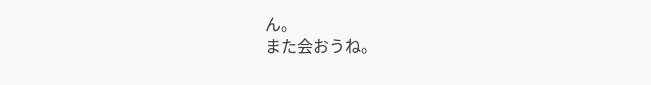ん。
また会おうね。